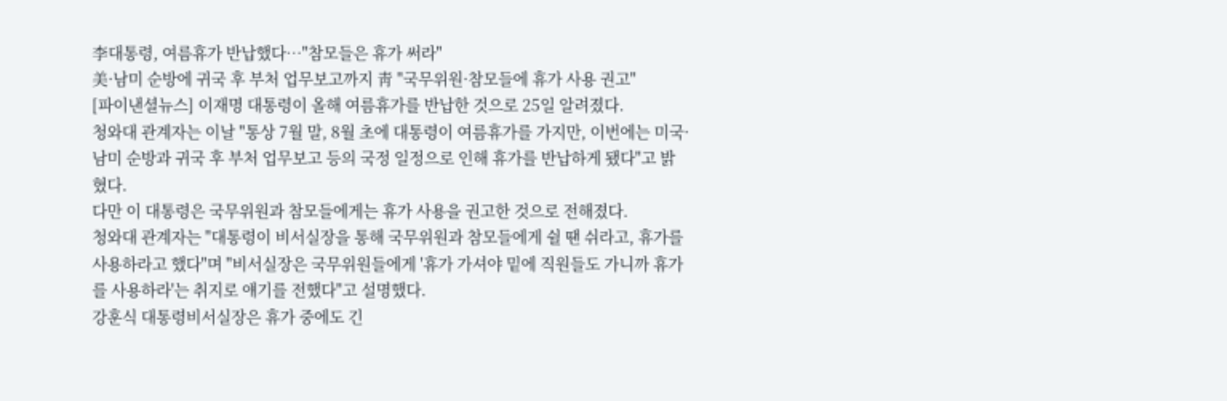李대통령, 여름휴가 반납했다…"참모들은 휴가 써라"
美·남미 순방에 귀국 후 부처 업무보고까지 靑 "국무위원·참모들에 휴가 사용 권고"
[파이낸셜뉴스] 이재명 대통령이 올해 여름휴가를 반납한 것으로 25일 알려졌다.
청와대 관계자는 이날 "통상 7월 말, 8월 초에 대통령이 여름휴가를 가지만, 이번에는 미국·남미 순방과 귀국 후 부처 업무보고 등의 국정 일정으로 인해 휴가를 반납하게 됐다"고 밝혔다.
다만 이 대통령은 국무위원과 참모들에게는 휴가 사용을 권고한 것으로 전해졌다.
청와대 관계자는 "대통령이 비서실장을 통해 국무위원과 참모들에게 쉴 땐 쉬라고, 휴가를 사용하라고 했다"며 "비서실장은 국무위원들에게 '휴가 가셔야 밑에 직원들도 가니까 휴가를 사용하라'는 취지로 얘기를 전했다"고 설명했다.
강훈식 대통령비서실장은 휴가 중에도 긴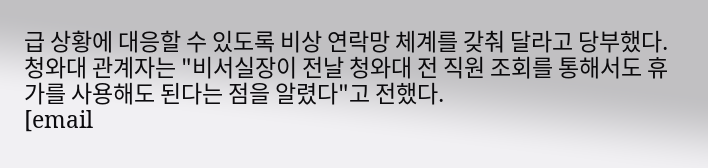급 상황에 대응할 수 있도록 비상 연락망 체계를 갖춰 달라고 당부했다.
청와대 관계자는 "비서실장이 전날 청와대 전 직원 조회를 통해서도 휴가를 사용해도 된다는 점을 알렸다"고 전했다.
[email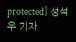protected] 성석우 기자